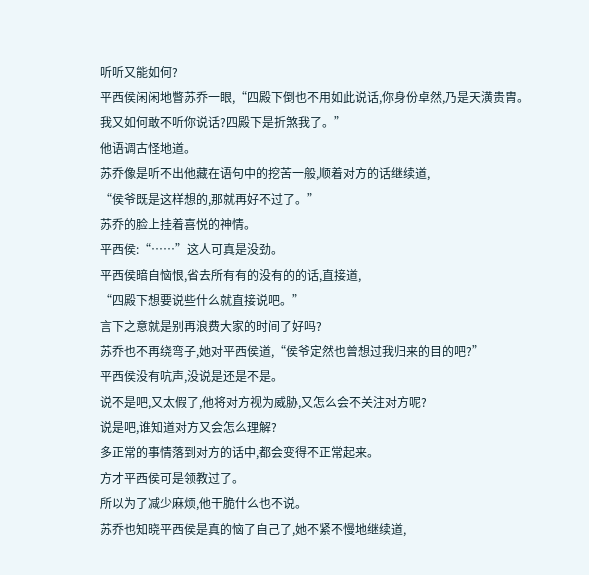听听又能如何?
平西侯闲闲地瞥苏乔一眼,“四殿下倒也不用如此说话,你身份卓然,乃是天潢贵胄。
我又如何敢不听你说话?四殿下是折煞我了。”
他语调古怪地道。
苏乔像是听不出他藏在语句中的挖苦一般,顺着对方的话继续道,
“侯爷既是这样想的,那就再好不过了。”
苏乔的脸上挂着喜悦的神情。
平西侯:“……”这人可真是没劲。
平西侯暗自恼恨,省去所有有的没有的的话,直接道,
“四殿下想要说些什么就直接说吧。”
言下之意就是别再浪费大家的时间了好吗?
苏乔也不再绕弯子,她对平西侯道,“侯爷定然也曾想过我归来的目的吧?”
平西侯没有吭声,没说是还是不是。
说不是吧,又太假了,他将对方视为威胁,又怎么会不关注对方呢?
说是吧,谁知道对方又会怎么理解?
多正常的事情落到对方的话中,都会变得不正常起来。
方才平西侯可是领教过了。
所以为了减少麻烦,他干脆什么也不说。
苏乔也知晓平西侯是真的恼了自己了,她不紧不慢地继续道,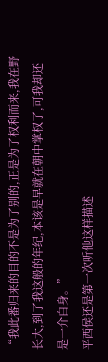“我此番归来的目的不是为了别的,正是为了权利而来,我在野长大,到了我这般的年纪,本该是早就在朝中掌权了,可我却还是一介白身。”
平西侯还是第一次听他这样描述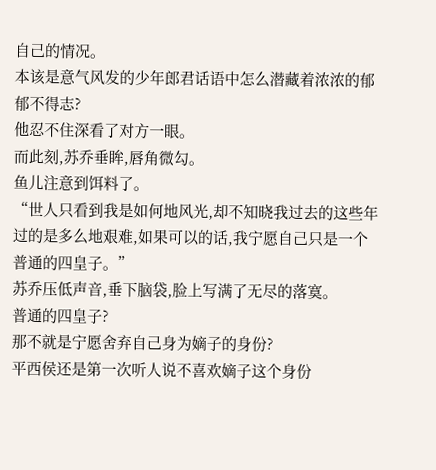自己的情况。
本该是意气风发的少年郎君话语中怎么潜藏着浓浓的郁郁不得志?
他忍不住深看了对方一眼。
而此刻,苏乔垂眸,唇角微勾。
鱼儿注意到饵料了。
“世人只看到我是如何地风光,却不知晓我过去的这些年过的是多么地艰难,如果可以的话,我宁愿自己只是一个普通的四皇子。”
苏乔压低声音,垂下脑袋,脸上写满了无尽的落寞。
普通的四皇子?
那不就是宁愿舍弃自己身为嫡子的身份?
平西侯还是第一次听人说不喜欢嫡子这个身份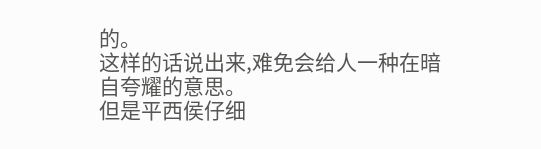的。
这样的话说出来,难免会给人一种在暗自夸耀的意思。
但是平西侯仔细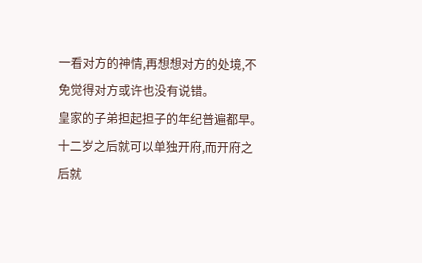一看对方的神情,再想想对方的处境,不免觉得对方或许也没有说错。
皇家的子弟担起担子的年纪普遍都早。
十二岁之后就可以单独开府,而开府之后就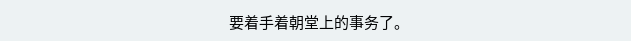要着手着朝堂上的事务了。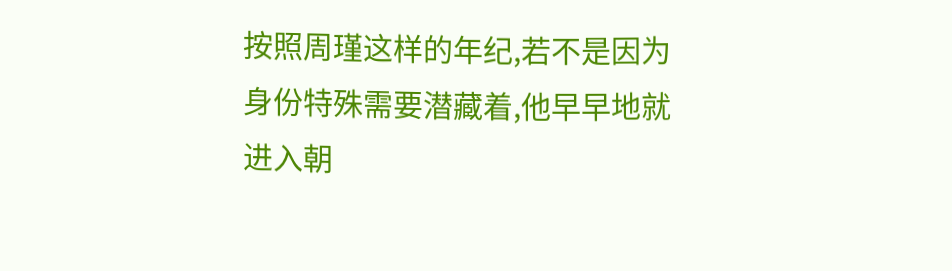按照周瑾这样的年纪,若不是因为身份特殊需要潜藏着,他早早地就进入朝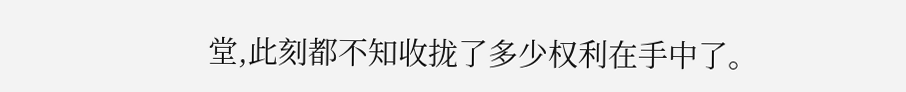堂,此刻都不知收拢了多少权利在手中了。